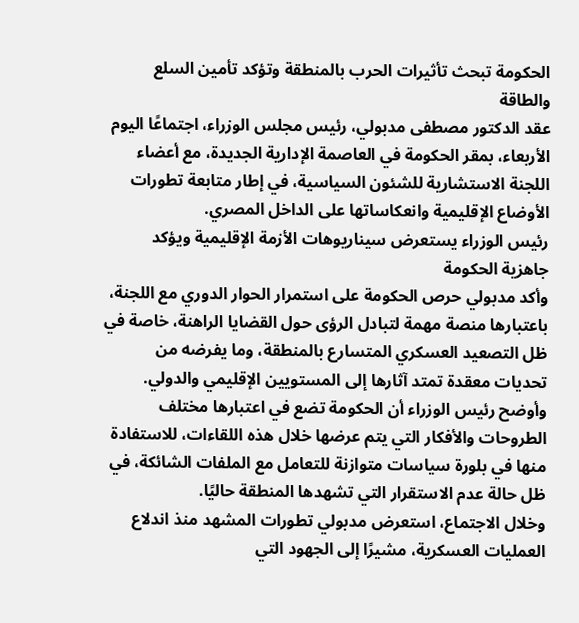الحكومة تبحث تأثيرات الحرب بالمنطقة وتؤكد تأمين السلع والطاقة
عقد الدكتور مصطفى مدبولي، رئيس مجلس الوزراء، اجتماعًا اليوم الأربعاء، بمقر الحكومة في العاصمة الإدارية الجديدة، مع أعضاء اللجنة الاستشارية للشئون السياسية، في إطار متابعة تطورات الأوضاع الإقليمية وانعكاساتها على الداخل المصري.
رئيس الوزراء يستعرض سيناريوهات الأزمة الإقليمية ويؤكد جاهزية الحكومة
وأكد مدبولي حرص الحكومة على استمرار الحوار الدوري مع اللجنة، باعتبارها منصة مهمة لتبادل الرؤى حول القضايا الراهنة، خاصة في ظل التصعيد العسكري المتسارع بالمنطقة، وما يفرضه من تحديات معقدة تمتد آثارها إلى المستويين الإقليمي والدولي.
وأوضح رئيس الوزراء أن الحكومة تضع في اعتبارها مختلف الطروحات والأفكار التي يتم عرضها خلال هذه اللقاءات، للاستفادة منها في بلورة سياسات متوازنة للتعامل مع الملفات الشائكة، في ظل حالة عدم الاستقرار التي تشهدها المنطقة حاليًا.
وخلال الاجتماع، استعرض مدبولي تطورات المشهد منذ اندلاع العمليات العسكرية، مشيرًا إلى الجهود التي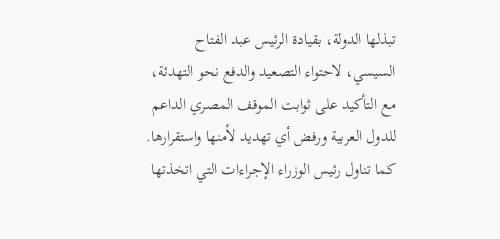تبذلها الدولة، بقيادة الرئيس عبد الفتاح السيسي، لاحتواء التصعيد والدفع نحو التهدئة، مع التأكيد على ثوابت الموقف المصري الداعم للدول العربية ورفض أي تهديد لأمنها واستقرارها.
كما تناول رئيس الوزراء الإجراءات التي اتخذتها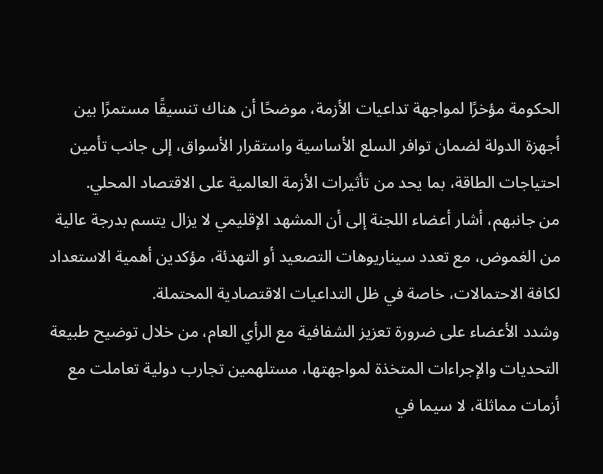الحكومة مؤخرًا لمواجهة تداعيات الأزمة، موضحًا أن هناك تنسيقًا مستمرًا بين أجهزة الدولة لضمان توافر السلع الأساسية واستقرار الأسواق، إلى جانب تأمين احتياجات الطاقة، بما يحد من تأثيرات الأزمة العالمية على الاقتصاد المحلي.
من جانبهم، أشار أعضاء اللجنة إلى أن المشهد الإقليمي لا يزال يتسم بدرجة عالية من الغموض، مع تعدد سيناريوهات التصعيد أو التهدئة، مؤكدين أهمية الاستعداد لكافة الاحتمالات، خاصة في ظل التداعيات الاقتصادية المحتملة.
وشدد الأعضاء على ضرورة تعزيز الشفافية مع الرأي العام، من خلال توضيح طبيعة التحديات والإجراءات المتخذة لمواجهتها، مستلهمين تجارب دولية تعاملت مع أزمات مماثلة، لا سيما في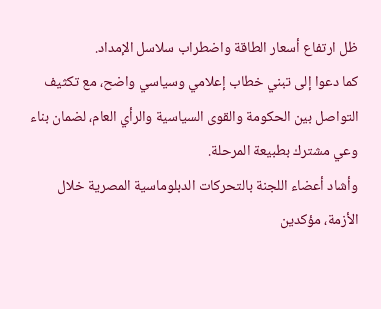ظل ارتفاع أسعار الطاقة واضطراب سلاسل الإمداد.
كما دعوا إلى تبني خطاب إعلامي وسياسي واضح، مع تكثيف التواصل بين الحكومة والقوى السياسية والرأي العام، لضمان بناء وعي مشترك بطبيعة المرحلة.
وأشاد أعضاء اللجنة بالتحركات الدبلوماسية المصرية خلال الأزمة، مؤكدين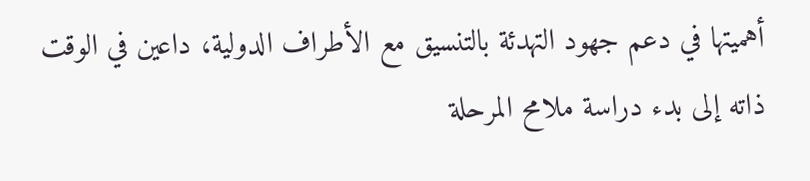أهميتها في دعم جهود التهدئة بالتنسيق مع الأطراف الدولية، داعين في الوقت ذاته إلى بدء دراسة ملامح المرحلة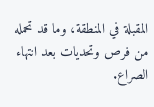المقبلة في المنطقة، وما قد تحمله من فرص وتحديات بعد انتهاء الصراع.